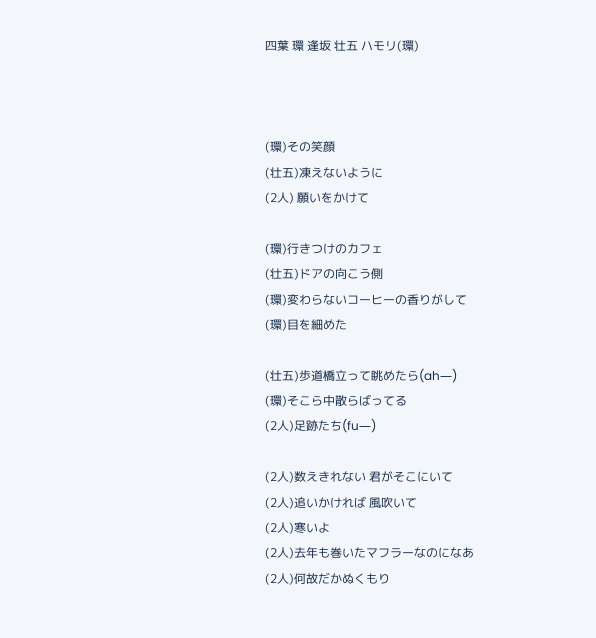四葉 環 逢坂 壮五 ハモリ(環)



(環)その笑顔
(壮五)凍えないように
(2人) 願いをかけて

(環)行きつけのカフェ
(壮五)ドアの向こう側
(環)変わらないコーヒーの香りがして
(環)目を細めた

(壮五)歩道橋立って眺めたら(ah―)
(環)そこら中散らばってる
(2人)足跡たち(fu―)

(2人)数えきれない 君がそこにいて
(2人)追いかければ 風吹いて
(2人)寒いよ
(2人)去年も巻いたマフラーなのになあ
(2人)何故だかぬくもり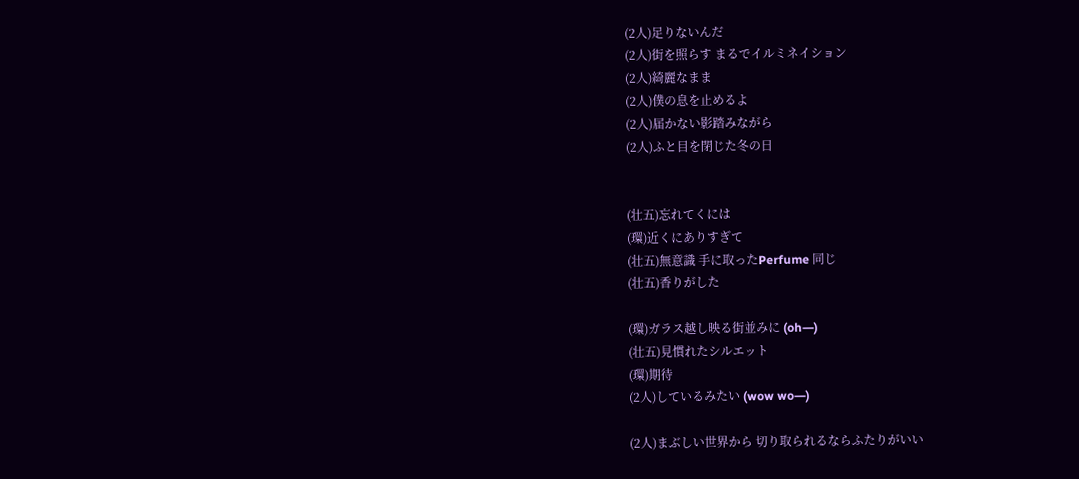(2人)足りないんだ
(2人)街を照らす まるでイルミネイション
(2人)綺麗なまま
(2人)僕の息を止めるよ
(2人)届かない影踏みながら
(2人)ふと目を閉じた冬の日


(壮五)忘れてくには
(環)近くにありすぎて
(壮五)無意識 手に取ったPerfume 同じ
(壮五)香りがした

(環)ガラス越し映る街並みに (oh―)
(壮五)見慣れたシルエット
(環)期待
(2人)しているみたい (wow wo―)

(2人)まぶしい世界から 切り取られるならふたりがいい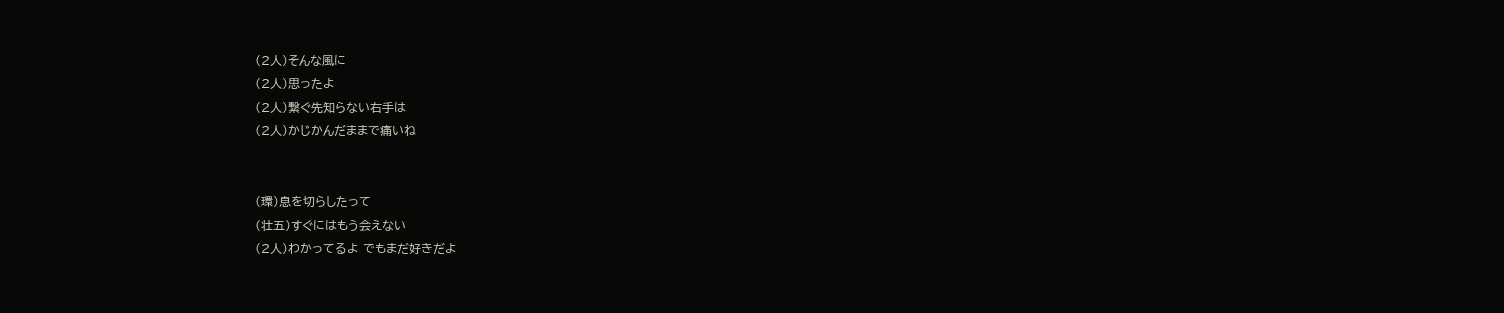(2人)そんな風に
(2人)思ったよ
(2人)繋ぐ先知らない右手は
(2人)かじかんだままで痛いね


(環)息を切らしたって
(壮五)すぐにはもう会えない
(2人)わかってるよ でもまだ好きだよ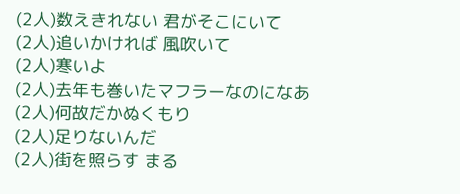(2人)数えきれない 君がそこにいて
(2人)追いかければ 風吹いて
(2人)寒いよ
(2人)去年も巻いたマフラーなのになあ
(2人)何故だかぬくもり
(2人)足りないんだ
(2人)街を照らす まる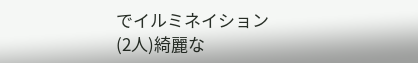でイルミネイション
(2人)綺麗な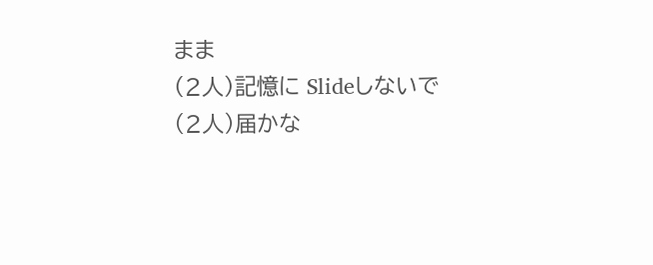まま
(2人)記憶に Slideしないで
(2人)届かな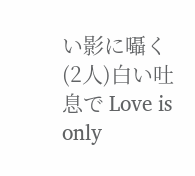い影に囁く
(2人)白い吐息で Love is only